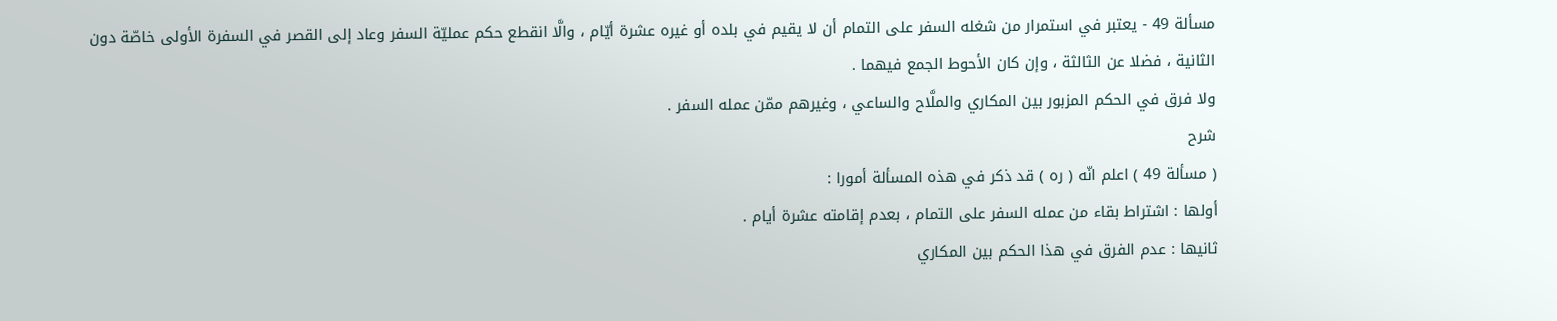مسألة 49 - يعتبر في استمرار من شغله السفر على التمام أن لا يقيم في بلده أو غيره عشرة أيّام ، والَّا انقطع حكم عمليّة السفر وعاد إلى القصر في السفرة الأولى خاصّة دون الثانية ، فضلا عن الثالثة ، وإن كان الأحوط الجمع فيهما .
ولا فرق في الحكم المزبور بين المكاري والملَّاح والساعي ، وغيرهم ممّن عمله السفر .
شرح
( مسألة 49 ) اعلم انّه ( ره ) قد ذكر في هذه المسألة أمورا :
أولها : اشتراط بقاء من عمله السفر على التمام ، بعدم إقامته عشرة أيام .
ثانيها : عدم الفرق في هذا الحكم بين المكاري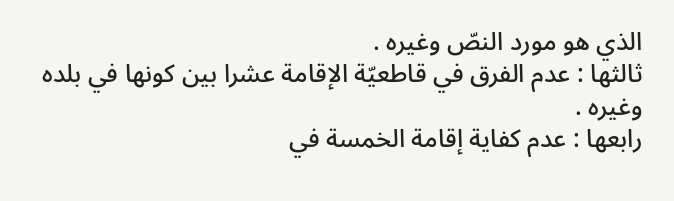الذي هو مورد النصّ وغيره .
ثالثها : عدم الفرق في قاطعيّة الإقامة عشرا بين كونها في بلده وغيره .
رابعها : عدم كفاية إقامة الخمسة في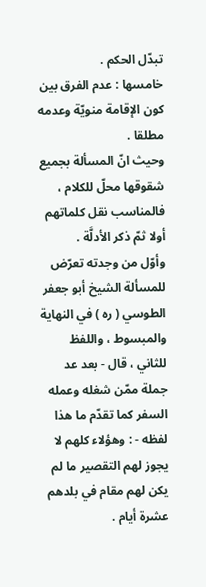تبدّل الحكم .
خامسها : عدم الفرق بين كون الإقامة منويّة وعدمه مطلقا .
وحيث انّ المسألة بجميع شقوقها محلّ للكلام ، فالمناسب نقل كلماتهم أولا ثمّ ذكر الأدلَّة .
وأوّل من وجدته تعرّض للمسألة الشيخ أبو جعفر الطوسي ( ره ) في النهاية والمبسوط ، واللفظ للثاني ، قال - بعد عد جملة ممّن شغله وعمله السفر كما تقدّم ما هذا لفظه - : وهؤلاء كلهم لا يجوز لهم التقصير ما لم يكن لهم مقام في بلدهم عشرة أيام .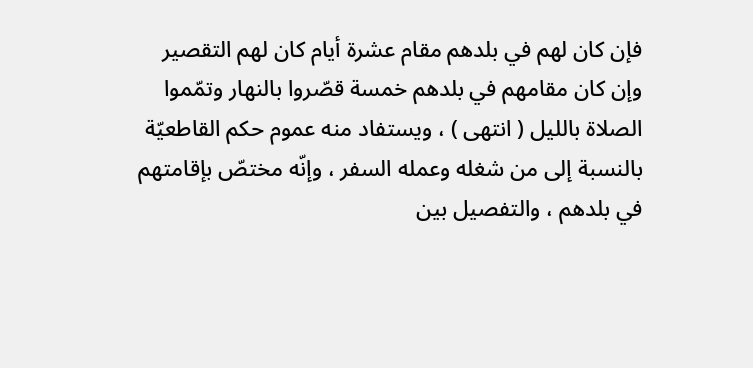فإن كان لهم في بلدهم مقام عشرة أيام كان لهم التقصير وإن كان مقامهم في بلدهم خمسة قصّروا بالنهار وتمّموا الصلاة بالليل ( انتهى ) ، ويستفاد منه عموم حكم القاطعيّة بالنسبة إلى من شغله وعمله السفر ، وإنّه مختصّ بإقامتهم في بلدهم ، والتفصيل بين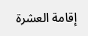إقامة العشرة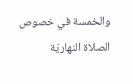والخمسة في خصوص الصلاة النهاريّة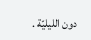دون الليليّة .